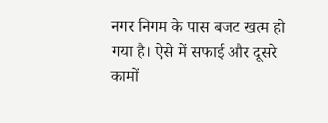नगर निगम के पास बजट खत्म हो गया है। ऐसे में सफाई और दूसरे कामों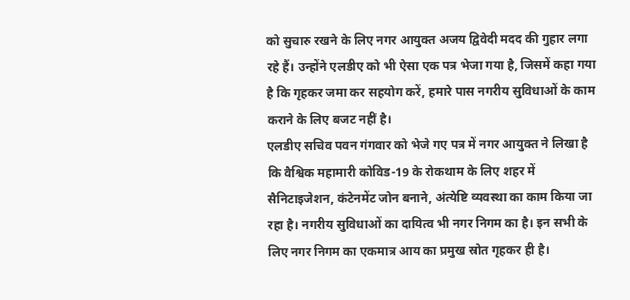को सुचारु रखने के लिए नगर आयुक्त अजय द्विवेदी मदद की गुहार लगा रहे हैं। उन्होंने एलडीए को भी ऐसा एक पत्र भेजा गया है, जिसमें कहा गया है कि गृहकर जमा कर सहयोग करें, हमारे पास नगरीय सुविधाओं के काम कराने के लिए बजट नहीं है।
एलडीए सचिव पवन गंगवार को भेजे गए पत्र में नगर आयुक्त ने लिखा है कि वैश्विक महामारी कोविड-19 के रोकथाम के लिए शहर में सैनिटाइजेशन, कंटेनमेंट जोन बनाने, अंत्येष्टि व्यवस्था का काम किया जा रहा है। नगरीय सुविधाओं का दायित्व भी नगर निगम का है। इन सभी के लिए नगर निगम का एकमात्र आय का प्रमुख स्रोत गृहकर ही है।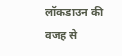लॉकडाउन की वजह से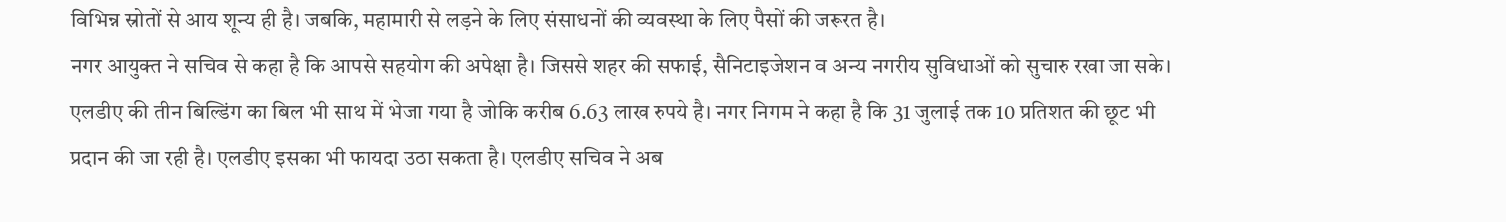विभिन्न स्रोतों से आय शून्य ही है। जबकि, महामारी से लड़ने के लिए संसाधनों की व्यवस्था के लिए पैसों की जरूरत है।
नगर आयुक्त ने सचिव से कहा है कि आपसे सहयोग की अपेक्षा है। जिससे शहर की सफाई, सैनिटाइजेशन व अन्य नगरीय सुविधाओं को सुचारु रखा जा सके। एलडीए की तीन बिल्डिंग का बिल भी साथ में भेजा गया है जोकि करीब 6.63 लाख रुपये है। नगर निगम ने कहा है कि 31 जुलाई तक 10 प्रतिशत की छूट भी प्रदान की जा रही है। एलडीए इसका भी फायदा उठा सकता है। एलडीए सचिव ने अब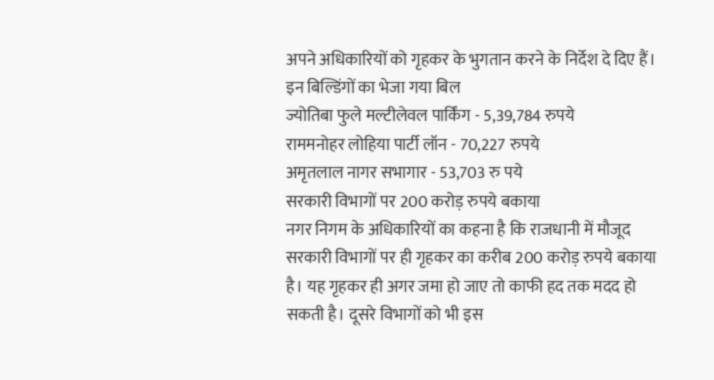अपने अधिकारियों को गृहकर के भुगतान करने के निर्देश दे दिए हैं।
इन बिल्डिंगों का भेजा गया बिल
ज्योतिबा फुले मल्टीलेवल पार्किंग - 5,39,784 रुपये
राममनोहर लोहिया पार्टी लॉन - 70,227 रुपये
अमृतलाल नागर सभागार - 53,703 रु पये
सरकारी विभागों पर 200 करोड़ रुपये बकाया
नगर निगम के अधिकारियों का कहना है कि राजधानी में मौजूद सरकारी विभागों पर ही गृहकर का करीब 200 करोड़ रुपये बकाया है। यह गृहकर ही अगर जमा हो जाए तो काफी हद तक मदद हो सकती है। दूसरे विभागों को भी इस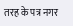तरह के पत्र नगर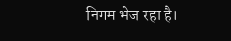निगम भेज रहा है।